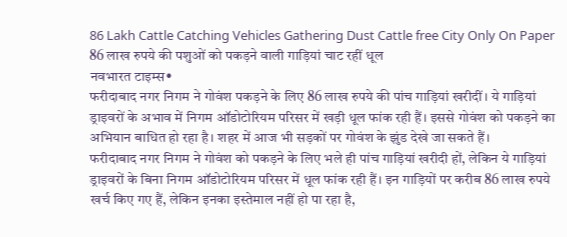86 Lakh Cattle Catching Vehicles Gathering Dust Cattle free City Only On Paper
86 लाख रुपये की पशुओं को पकड़ने वाली गाड़ियां चाट रहीं धूल
नवभारत टाइम्स•
फरीदाबाद नगर निगम ने गोवंश पकड़ने के लिए 86 लाख रुपये की पांच गाड़ियां खरीदीं। ये गाड़ियां ड्राइवरों के अभाव में निगम ऑडोटोरियम परिसर में खड़ी धूल फांक रही हैं। इससे गोवंश को पकड़ने का अभियान बाधित हो रहा है। शहर में आज भी सड़कों पर गोवंश के झुंड देखे जा सकते हैं।
फरीदाबाद नगर निगम ने गोवंश को पकड़ने के लिए भले ही पांच गाड़ियां खरीदी हों, लेकिन ये गाड़ियां ड्राइवरों के बिना निगम ऑडोटोरियम परिसर में धूल फांक रही हैं। इन गाड़ियों पर करीब 86 लाख रुपये खर्च किए गए हैं, लेकिन इनका इस्तेमाल नहीं हो पा रहा है,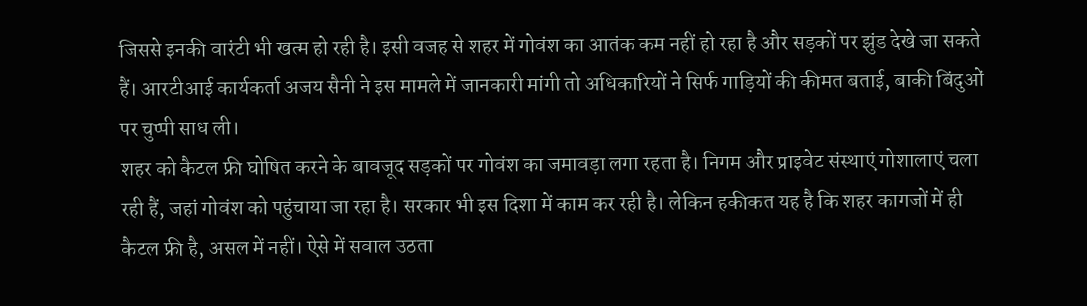जिससे इनकी वारंटी भी खत्म हो रही है। इसी वजह से शहर में गोवंश का आतंक कम नहीं हो रहा है और सड़कों पर झुंड देखे जा सकते हैं। आरटीआई कार्यकर्ता अजय सैनी ने इस मामले में जानकारी मांगी तो अधिकारियों ने सिर्फ गाड़ियों की कीमत बताई, बाकी बिंदुओं पर चुप्पी साध ली।
शहर को कैटल फ्री घोषित करने के बावजूद सड़कों पर गोवंश का जमावड़ा लगा रहता है। निगम और प्राइवेट संस्थाएं गोशालाएं चला रही हैं, जहां गोवंश को पहुंचाया जा रहा है। सरकार भी इस दिशा में काम कर रही है। लेकिन हकीकत यह है कि शहर कागजों में ही कैटल फ्री है, असल में नहीं। ऐसे में सवाल उठता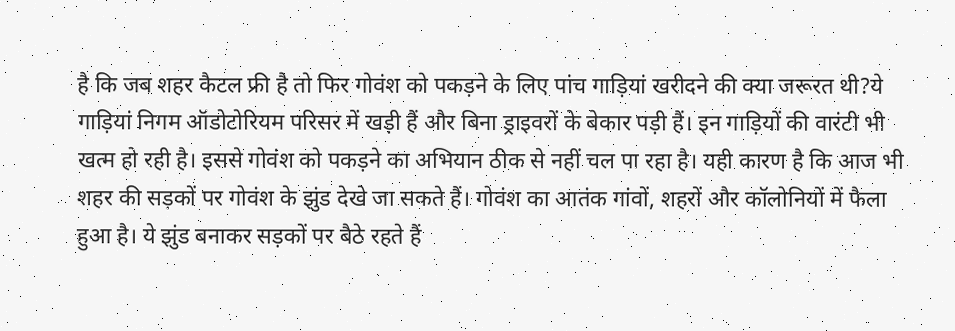है कि जब शहर कैटल फ्री है तो फिर गोवंश को पकड़ने के लिए पांच गाड़ियां खरीदने की क्या जरूरत थी?ये गाड़ियां निगम ऑडोटोरियम परिसर में खड़ी हैं और बिना ड्राइवरों के बेकार पड़ी हैं। इन गाड़ियों की वारंटी भी खत्म हो रही है। इससे गोवंश को पकड़ने का अभियान ठीक से नहीं चल पा रहा है। यही कारण है कि आज भी शहर की सड़कों पर गोवंश के झुंड देखे जा सकते हैं। गोवंश का आतंक गांवों, शहरों और कॉलोनियों में फैला हुआ है। ये झुंड बनाकर सड़कों पर बैठे रहते हैं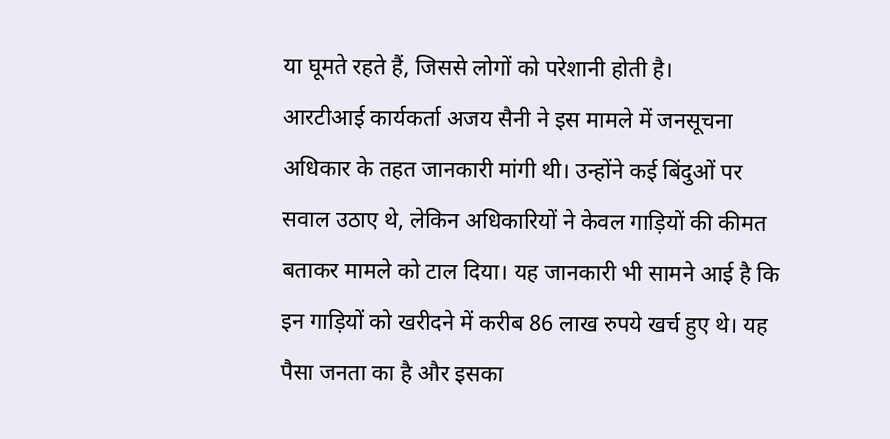या घूमते रहते हैं, जिससे लोगों को परेशानी होती है।
आरटीआई कार्यकर्ता अजय सैनी ने इस मामले में जनसूचना अधिकार के तहत जानकारी मांगी थी। उन्होंने कई बिंदुओं पर सवाल उठाए थे, लेकिन अधिकारियों ने केवल गाड़ियों की कीमत बताकर मामले को टाल दिया। यह जानकारी भी सामने आई है कि इन गाड़ियों को खरीदने में करीब 86 लाख रुपये खर्च हुए थे। यह पैसा जनता का है और इसका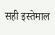सही इस्तेमाल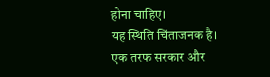होना चाहिए।
यह स्थिति चिंताजनक है। एक तरफ सरकार और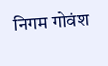निगम गोवंश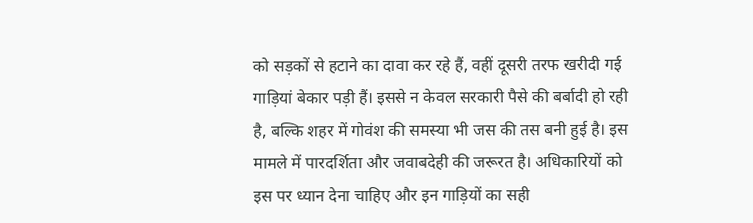को सड़कों से हटाने का दावा कर रहे हैं, वहीं दूसरी तरफ खरीदी गई गाड़ियां बेकार पड़ी हैं। इससे न केवल सरकारी पैसे की बर्बादी हो रही है, बल्कि शहर में गोवंश की समस्या भी जस की तस बनी हुई है। इस मामले में पारदर्शिता और जवाबदेही की जरूरत है। अधिकारियों को इस पर ध्यान देना चाहिए और इन गाड़ियों का सही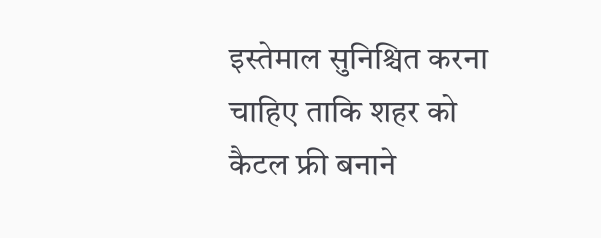इस्तेमाल सुनिश्चित करना चाहिए ताकि शहर को कैटल फ्री बनाने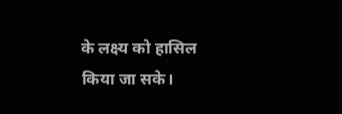के लक्ष्य को हासिल किया जा सके।